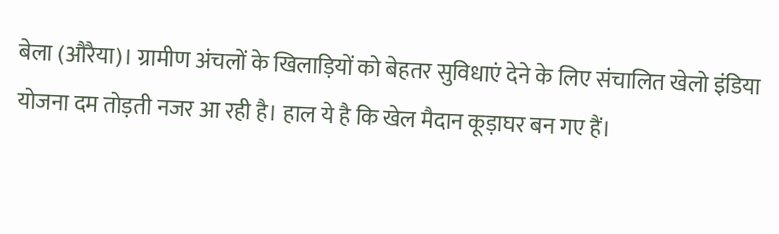बेला (औरैया)। ग्रामीण अंचलों के खिलाड़ियों को बेहतर सुविधाएं देने के लिए संचालित खेलो इंडिया योजना दम तोड़ती नजर आ रही है। हाल ये है कि खेल मैदान कूड़ाघर बन गए हैं।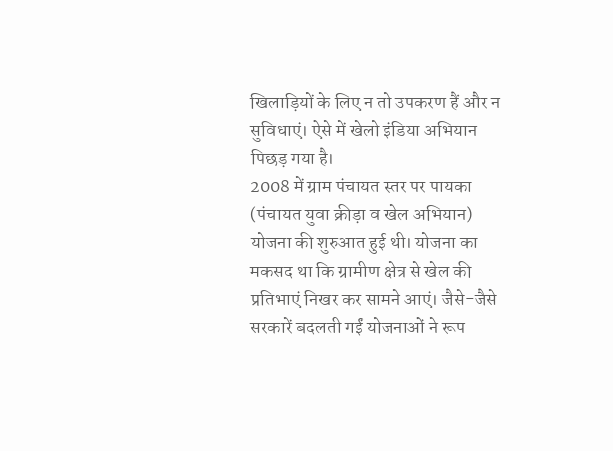खिलाड़ियों के लिए न तो उपकरण हैं और न सुविधाएं। ऐसे में खेलो इंडिया अभियान पिछड़ गया है।
2008 में ग्राम पंचायत स्तर पर पायका (पंचायत युवा क्रीड़ा व खेल अभियान) योजना की शुरुआत हुई थी। योजना का मकसद था कि ग्रामीण क्षेत्र से खेल की प्रतिभाएं निखर कर सामने आएं। जैसे-जैसे सरकारें बदलती गईं योजनाओं ने रूप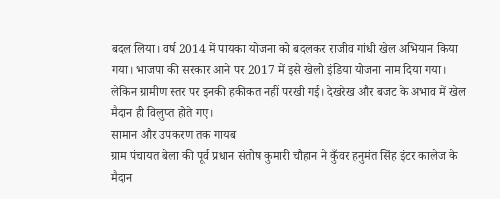बदल लिया। वर्ष 2014 में पायका योजना को बदलकर राजीव गांधी खेल अभियान किया गया। भाजपा की सरकार आने पर 2017 में इसे खेलो इंडिया योजना नाम दिया गया। लेकिन ग्रामीण स्तर पर इनकी हकीकत नहीं परखी गई। देखरेख और बजट के अभाव में खेल मैदान ही विलुप्त होते गए।
सामान और उपकरण तक गायब
ग्राम पंचायत बेला की पूर्व प्रधान संतोष कुमारी चौहान ने कुँवर हनुमंत सिंह इंटर कालेज के मैदान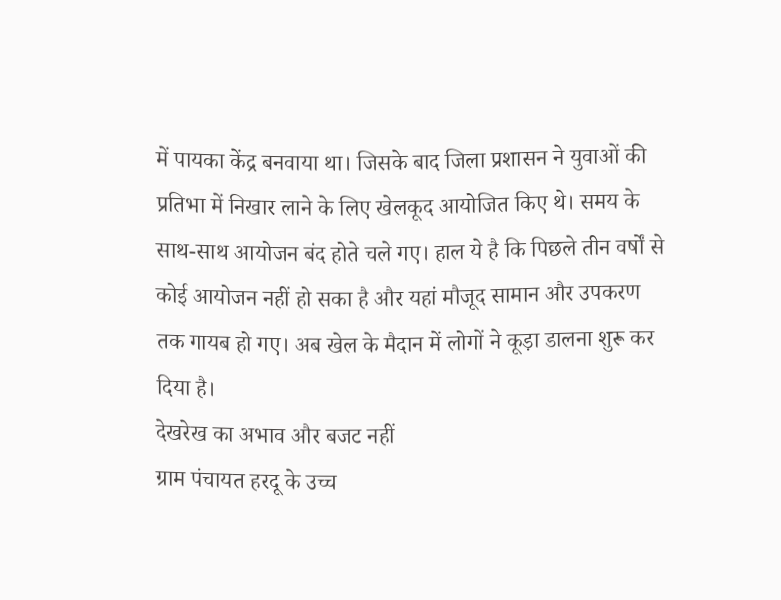में पायका केंद्र बनवाया था। जिसके बाद जिला प्रशासन ने युवाओं की प्रतिभा में निखार लाने के लिए खेलकूद आयोजित किए थे। समय के साथ-साथ आयोजन बंद होते चले गए। हाल ये है कि पिछले तीन वर्षों से कोई आयोजन नहीं हो सका है और यहां मौजूद सामान और उपकरण तक गायब हो गए। अब खेल के मैदान में लोगों ने कूड़ा डालना शुरू कर दिया है।
देखरेख का अभाव और बजट नहीं
ग्राम पंचायत हरदू के उच्च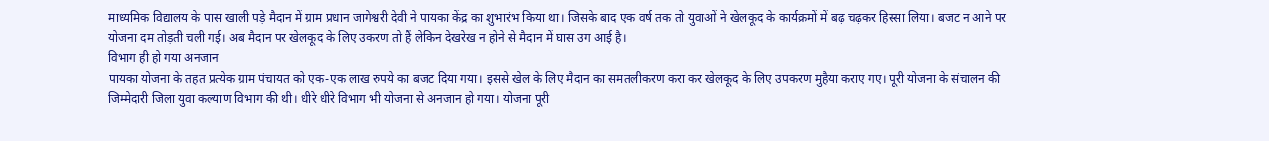माध्यमिक विद्यालय के पास खाली पड़े मैदान में ग्राम प्रधान जागेश्वरी देवी ने पायका केंद्र का शुभारंभ किया था। जिसके बाद एक वर्ष तक तो युवाओं ने खेलकूद के कार्यक्रमों में बढ़ चढ़कर हिस्सा लिया। बजट न आने पर योजना दम तोड़ती चली गई। अब मैदान पर खेलकूद के लिए उकरण तो हैं लेकिन देखरेख न होने से मैदान में घास उग आई है।
विभाग ही हो गया अनजान
पायका योजना के तहत प्रत्येक ग्राम पंचायत को एक-एक लाख रुपये का बजट दिया गया। इससे खेल के लिए मैदान का समतलीकरण करा कर खेलकूद के लिए उपकरण मुहैया कराए गए। पूरी योजना के संचालन की जिम्मेदारी जिला युवा कल्याण विभाग की थी। धीरे धीरे विभाग भी योजना से अनजान हो गया। योजना पूरी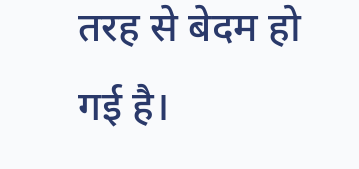तरह से बेदम हो गई है।